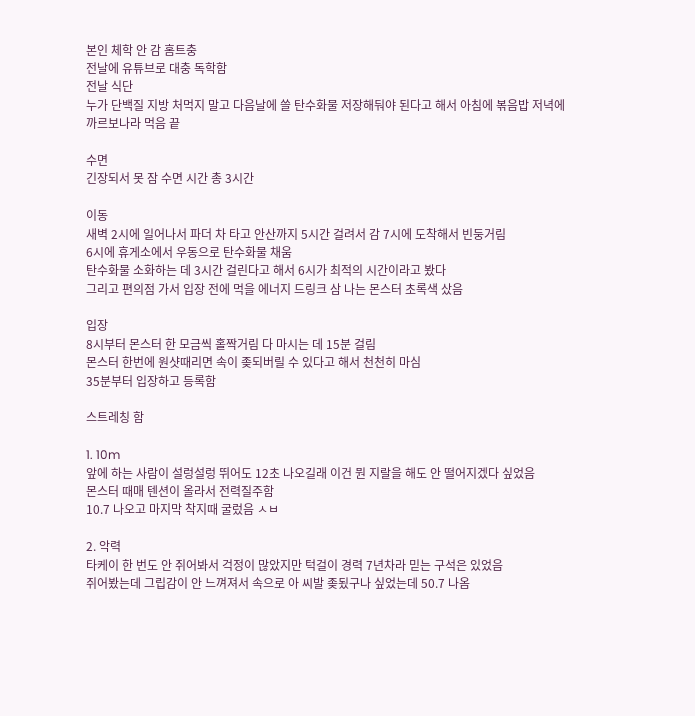본인 체학 안 감 홈트충
전날에 유튜브로 대충 독학함
전날 식단
누가 단백질 지방 처먹지 말고 다음날에 쓸 탄수화물 저장해둬야 된다고 해서 아침에 볶음밥 저녁에 까르보나라 먹음 끝

수면
긴장되서 못 잠 수면 시간 총 3시간

이동
새벽 2시에 일어나서 파더 차 타고 안산까지 5시간 걸려서 감 7시에 도착해서 빈둥거림
6시에 휴게소에서 우동으로 탄수화물 채움
탄수화물 소화하는 데 3시간 걸린다고 해서 6시가 최적의 시간이라고 봤다
그리고 편의점 가서 입장 전에 먹을 에너지 드링크 삼 나는 몬스터 초록색 샀음

입장
8시부터 몬스터 한 모금씩 홀짝거림 다 마시는 데 15분 걸림
몬스터 한번에 원샷때리면 속이 좆되버릴 수 있다고 해서 천천히 마심
35분부터 입장하고 등록함

스트레칭 함

1. 10m
앞에 하는 사람이 설렁설렁 뛰어도 12초 나오길래 이건 뭔 지랄을 해도 안 떨어지겠다 싶었음
몬스터 때매 텐션이 올라서 전력질주함
10.7 나오고 마지막 착지때 굴렀음 ㅅㅂ

2. 악력
타케이 한 번도 안 쥐어봐서 걱정이 많았지만 턱걸이 경력 7년차라 믿는 구석은 있었음
쥐어봤는데 그립감이 안 느껴져서 속으로 아 씨발 좆됬구나 싶었는데 50.7 나옴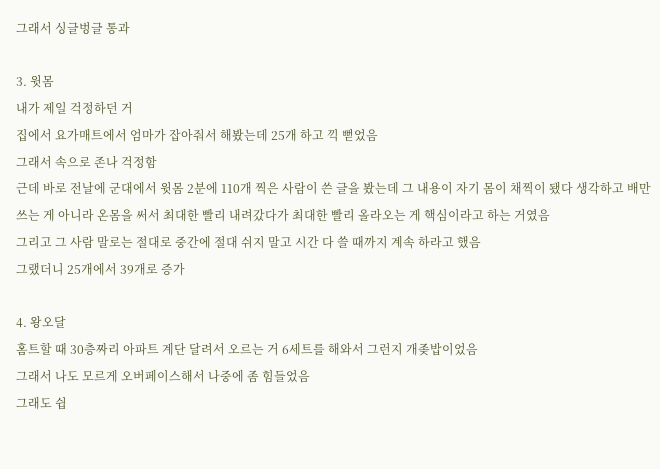그래서 싱글벙글 통과

3. 윗몸
내가 제일 걱정하던 거
집에서 요가매트에서 엄마가 잡아줘서 해봤는데 25개 하고 끽 뻗었음
그래서 속으로 존나 걱정함
근데 바로 전날에 군대에서 윗몸 2분에 110개 찍은 사람이 쓴 글을 봤는데 그 내용이 자기 몸이 채찍이 됐다 생각하고 배만 쓰는 게 아니라 온몸을 써서 최대한 빨리 내려갔다가 최대한 빨리 올라오는 게 핵심이라고 하는 거였음
그리고 그 사람 말로는 절대로 중간에 절대 쉬지 말고 시간 다 쓸 때까지 계속 하라고 했음
그랬더니 25개에서 39개로 증가

4. 왕오달
홈트할 때 30층짜리 아파트 계단 달려서 오르는 거 6세트를 해와서 그런지 개좆밥이었음
그래서 나도 모르게 오버페이스해서 나중에 좀 힘들었음
그래도 쉽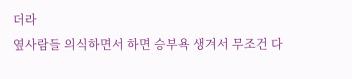더라
옆사람들 의식하면서 하면 승부욕 생겨서 무조건 다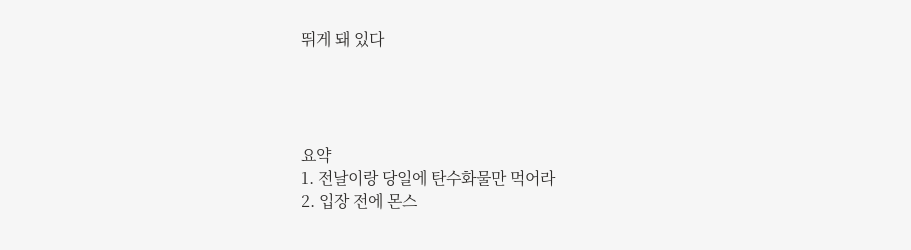뛰게 돼 있다




요약
1. 전날이랑 당일에 탄수화물만 먹어라
2. 입장 전에 몬스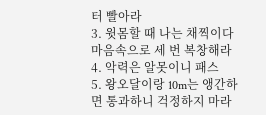터 빨아라
3. 윗몸할 때 나는 채찍이다 마음속으로 세 번 복창해라
4. 악력은 알못이니 패스
5. 왕오달이랑 10m는 앵간하면 통과하니 걱정하지 마라